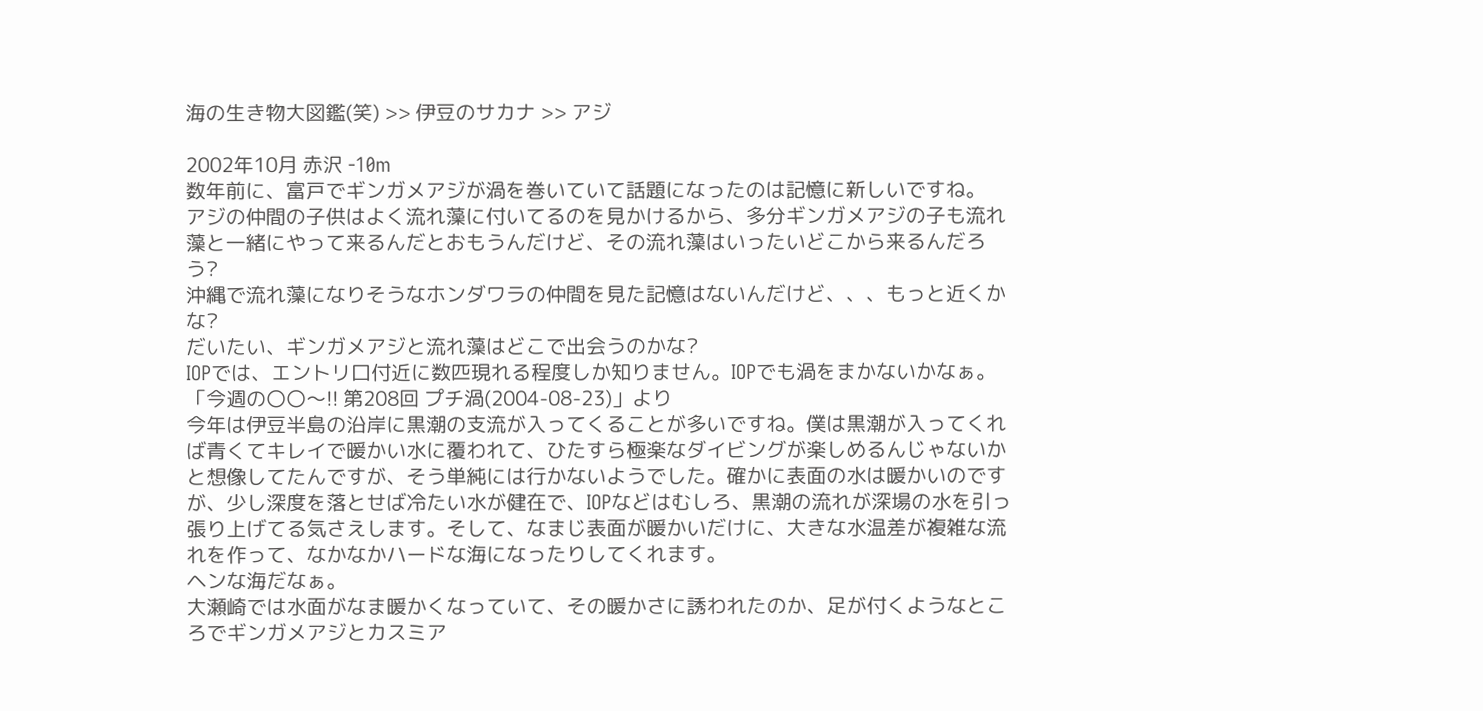海の生き物大図鑑(笑) >> 伊豆のサカナ >> アジ

2002年10月 赤沢 -10m
数年前に、富戸でギンガメアジが渦を巻いていて話題になったのは記憶に新しいですね。
アジの仲間の子供はよく流れ藻に付いてるのを見かけるから、多分ギンガメアジの子も流れ藻と一緒にやって来るんだとおもうんだけど、その流れ藻はいったいどこから来るんだろう?
沖縄で流れ藻になりそうなホンダワラの仲間を見た記憶はないんだけど、、、もっと近くかな?
だいたい、ギンガメアジと流れ藻はどこで出会うのかな?
IOPでは、エントリ口付近に数匹現れる程度しか知りません。IOPでも渦をまかないかなぁ。
「今週の〇〇〜!! 第208回 プチ渦(2004-08-23)」より
今年は伊豆半島の沿岸に黒潮の支流が入ってくることが多いですね。僕は黒潮が入ってくれば青くてキレイで暖かい水に覆われて、ひたすら極楽なダイビングが楽しめるんじゃないかと想像してたんですが、そう単純には行かないようでした。確かに表面の水は暖かいのですが、少し深度を落とせば冷たい水が健在で、IOPなどはむしろ、黒潮の流れが深場の水を引っ張り上げてる気さえします。そして、なまじ表面が暖かいだけに、大きな水温差が複雑な流れを作って、なかなかハードな海になったりしてくれます。
ヘンな海だなぁ。
大瀬崎では水面がなま暖かくなっていて、その暖かさに誘われたのか、足が付くようなところでギンガメアジとカスミア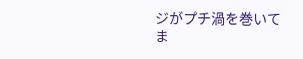ジがプチ渦を巻いてま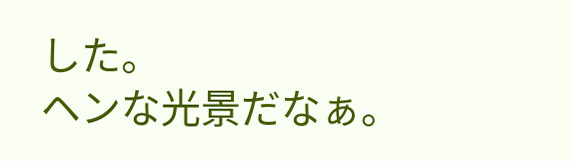した。
ヘンな光景だなぁ。